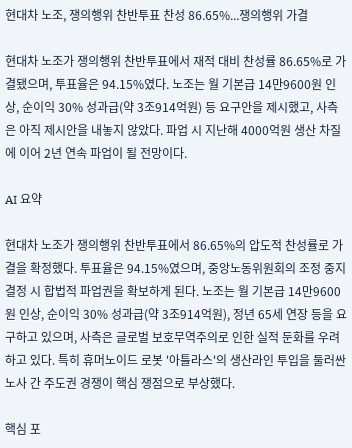현대차 노조, 쟁의행위 찬반투표 찬성 86.65%...쟁의행위 가결

현대차 노조가 쟁의행위 찬반투표에서 재적 대비 찬성률 86.65%로 가결됐으며, 투표율은 94.15%였다. 노조는 월 기본급 14만9600원 인상, 순이익 30% 성과급(약 3조914억원) 등 요구안을 제시했고, 사측은 아직 제시안을 내놓지 않았다. 파업 시 지난해 4000억원 생산 차질에 이어 2년 연속 파업이 될 전망이다.

AI 요약

현대차 노조가 쟁의행위 찬반투표에서 86.65%의 압도적 찬성률로 가결을 확정했다. 투표율은 94.15%였으며, 중앙노동위원회의 조정 중지 결정 시 합법적 파업권을 확보하게 된다. 노조는 월 기본급 14만9600원 인상, 순이익 30% 성과급(약 3조914억원), 정년 65세 연장 등을 요구하고 있으며, 사측은 글로벌 보호무역주의로 인한 실적 둔화를 우려하고 있다. 특히 휴머노이드 로봇 '아틀라스'의 생산라인 투입을 둘러싼 노사 간 주도권 경쟁이 핵심 쟁점으로 부상했다.

핵심 포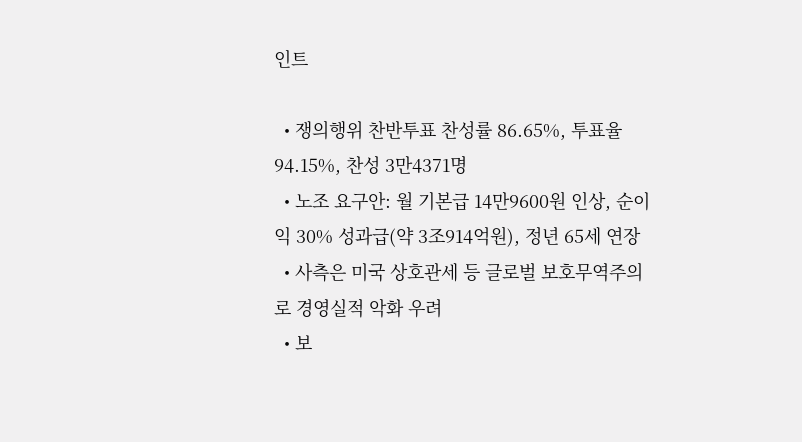인트

  • 쟁의행위 찬반투표 찬성률 86.65%, 투표율 94.15%, 찬성 3만4371명
  • 노조 요구안: 월 기본급 14만9600원 인상, 순이익 30% 성과급(약 3조914억원), 정년 65세 연장
  • 사측은 미국 상호관세 등 글로벌 보호무역주의로 경영실적 악화 우려
  • 보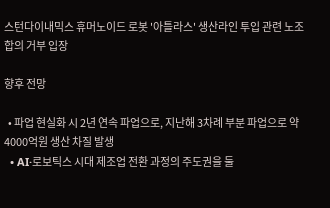스턴다이내믹스 휴머노이드 로봇 '아틀라스' 생산라인 투입 관련 노조 합의 거부 입장

향후 전망

  • 파업 현실화 시 2년 연속 파업으로, 지난해 3차례 부분 파업으로 약 4000억원 생산 차질 발생
  • AI·로보틱스 시대 제조업 전환 과정의 주도권을 둘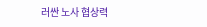러싼 노사 협상력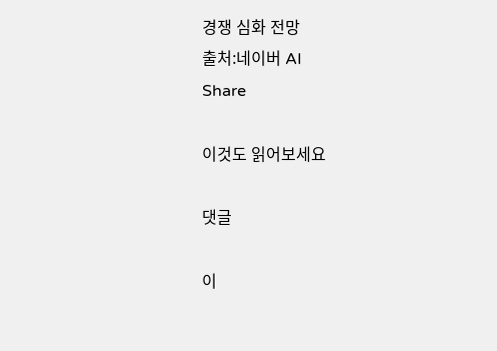경쟁 심화 전망
출처:네이버 AI
Share

이것도 읽어보세요

댓글

이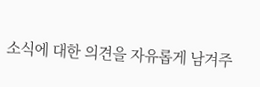소식에 대한 의견을 자유롭게 남겨주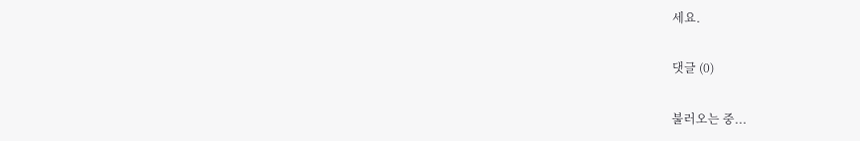세요.

댓글 (0)

불러오는 중...